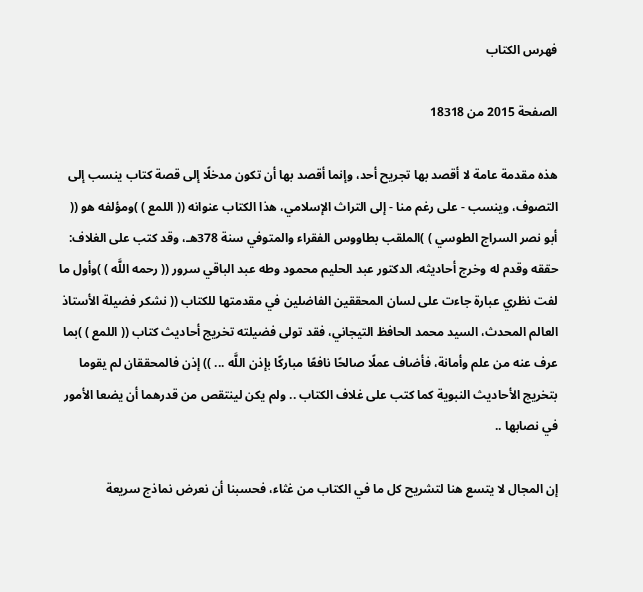فهرس الكتاب

الصفحة 2015 من 18318

هذه مقدمة عامة لا أقصد بها تجريح أحد، وإنما أقصد بها أن تكون مدخلًا إلى قصة كتاب ينسب إلى التصوف، وينسب - على رغم منا - إلى التراث الإسلامي، هذا الكتاب عنوانه (( اللمع ) )ومؤلفه هو (( أبو نصر السراج الطوسي ) )الملقب بطاووس الفقراء والمتوفي سنة 378هـ، وقد كتب على الغلاف: حققه وقدم له وخرج أحاديثه، الدكتور عبد الحليم محمود وطه عبد الباقي سرور (( رحمه اللَّه ) )وأول ما لفت نظري عبارة جاءت على لسان المحققين الفاضلين في مقدمتها للكتاب (( نشكر فضيلة الأستاذ العالم المحدث، السيد محمد الحافظ التيجاني، فقد تولى فضيلته تخريج أحاديث كتاب (( اللمع ) )بما عرف عنه من علم وأمانة، فأضاف عملًا صالحًا نافعًا مباركًا بإذن اللَّه ... )) إذن فالمحققان لم يقوما بتخريج الأحاديث النبوية كما كتب على غلاف الكتاب .. ولم يكن لينتقص من قدرهما أن يضعا الأمور في نصابها ..

إن المجال لا يتسع هنا لتشريح كل ما في الكتاب من غثاء، فحسبنا أن نعرض نماذج سريعة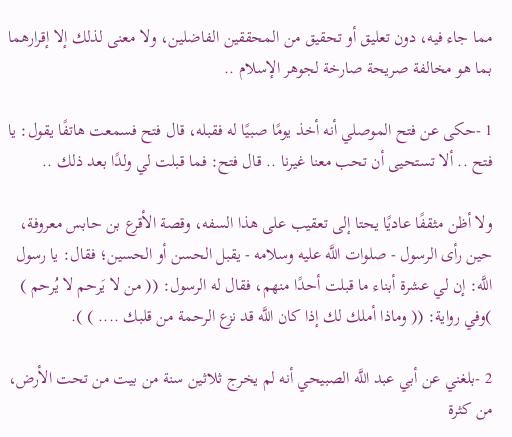مما جاء فيه، دون تعليق أو تحقيق من المحققين الفاضلين، ولا معنى لذلك إلا إقرارهما بما هو مخالفة صريحة صارخة لجوهر الإسلام ..

1 -حكى عن فتح الموصلي أنه أخذ يومًا صبيًا له فقبله، قال فتح فسمعت هاتفًا يقول: يا فتح .. ألا تستحيى أن تحب معنا غيرنا .. قال فتح: فما قبلت لي ولدًا بعد ذلك ..

ولا أظن مثقفًا عاديًا يحتا إلى تعقيب على هذا السفه، وقصة الأقرع بن حابس معروفة، حين رأى الرسول - صلوات اللَّه عليه وسلامه - يقبل الحسن أو الحسين؛ فقال: يا رسول اللَّه: إن لي عشرة أبناء ما قبلت أحدًا منهم، فقال له الرسول: (( من لا يَرحم لا يُرحم ) )وفي رواية: (( وماذا أملك لك إذا كان اللَّه قد نزع الرحمة من قلبك .... ) ).

2 -بلغني عن أبي عبد اللَّه الصبيحي أنه لم يخرج ثلاثين سنة من بيت من تحت الأرض، من كثرة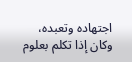اجتهاده وتعبده، وكان إذا تكلم بعلوم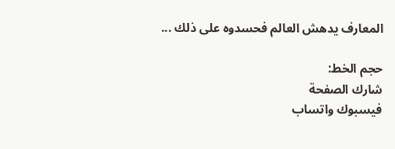المعارف يدهش العالم فحسدوه على ذلك ...

حجم الخط:
شارك الصفحة
فيسبوك واتساب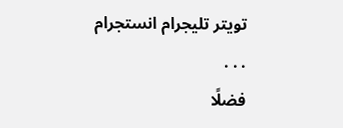تويتر تليجرام انستجرام
. . .
فضلًا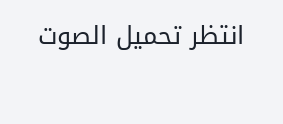انتظر تحميل الصوت